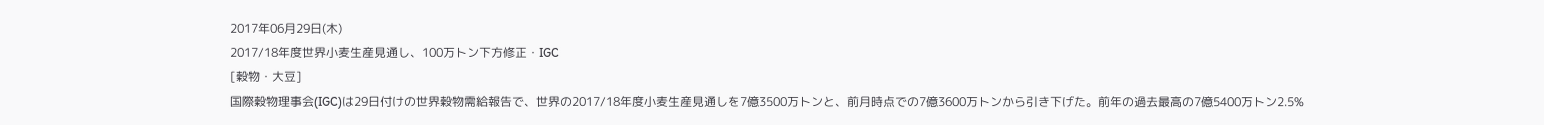2017年06月29日(木)
2017/18年度世界小麦生産見通し、100万トン下方修正・IGC
[穀物・大豆]
国際穀物理事会(IGC)は29日付けの世界穀物需給報告で、世界の2017/18年度小麦生産見通しを7億3500万トンと、前月時点での7億3600万トンから引き下げた。前年の過去最高の7億5400万トン2.5%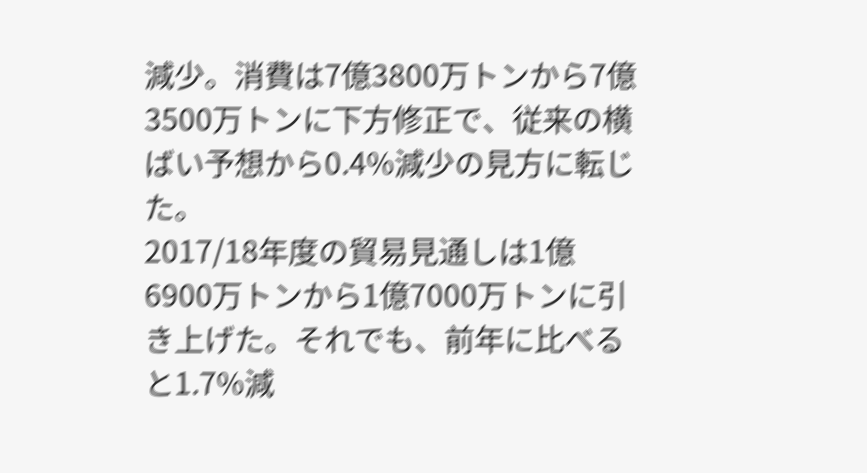減少。消費は7億3800万トンから7億3500万トンに下方修正で、従来の横ばい予想から0.4%減少の見方に転じた。
2017/18年度の貿易見通しは1億6900万トンから1億7000万トンに引き上げた。それでも、前年に比べると1.7%減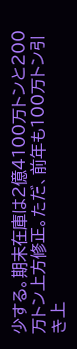少する。期末在庫は2億4100万トンと200万トン上方修正。ただ、前年も100万トン引き上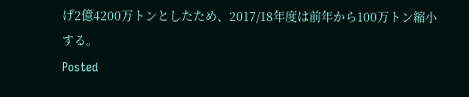げ2億4200万トンとしたため、2017/18年度は前年から100万トン縮小する。
Posted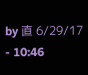by 直 6/29/17 - 10:46